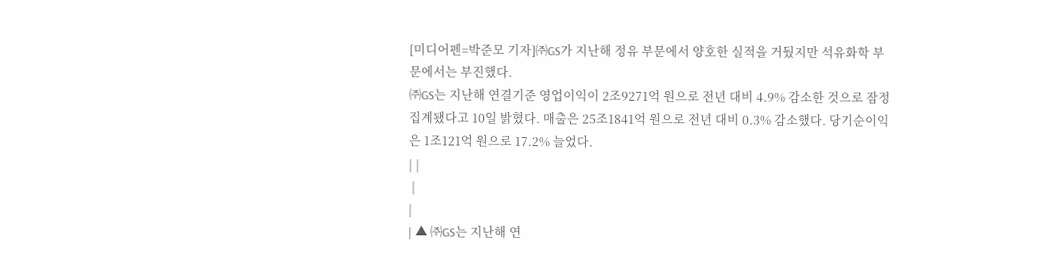[미디어펜=박준모 기자]㈜GS가 지난해 정유 부문에서 양호한 실적을 거뒀지만 석유화학 부문에서는 부진했다.
㈜GS는 지난해 연결기준 영업이익이 2조9271억 원으로 전년 대비 4.9% 감소한 것으로 잠정 집계됐다고 10일 밝혔다. 매출은 25조1841억 원으로 전년 대비 0.3% 감소했다. 당기순이익은 1조121억 원으로 17.2% 늘었다.
| |
 |
|
| ▲ ㈜GS는 지난해 연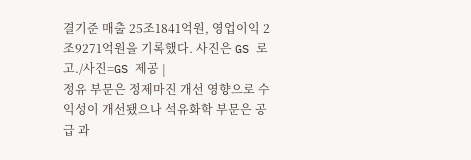결기준 매출 25조1841억원, 영업이익 2조9271억원을 기록했다. 사진은 GS 로고./사진=GS 제공 |
정유 부문은 정제마진 개선 영향으로 수익성이 개선됐으나 석유화학 부문은 공급 과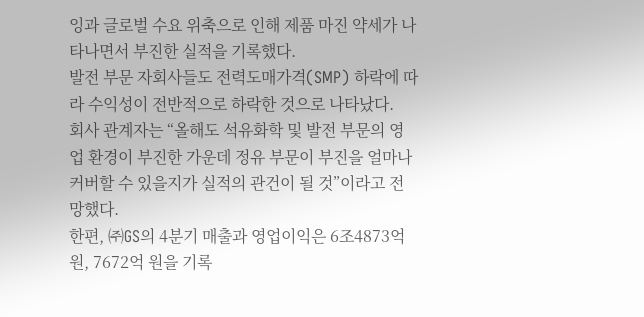잉과 글로벌 수요 위축으로 인해 제품 마진 약세가 나타나면서 부진한 실적을 기록했다.
발전 부문 자회사들도 전력도매가격(SMP) 하락에 따라 수익성이 전반적으로 하락한 것으로 나타났다.
회사 관계자는 “올해도 석유화학 및 발전 부문의 영업 환경이 부진한 가운데 정유 부문이 부진을 얼마나 커버할 수 있을지가 실적의 관건이 될 것”이라고 전망했다.
한편, ㈜GS의 4분기 매출과 영업이익은 6조4873억 원, 7672억 원을 기록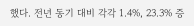했다. 전년 동기 대비 각각 1.4%, 23.3% 증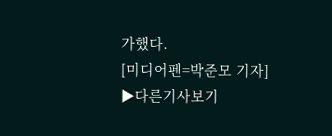가했다.
[미디어펜=박준모 기자]
▶다른기사보기